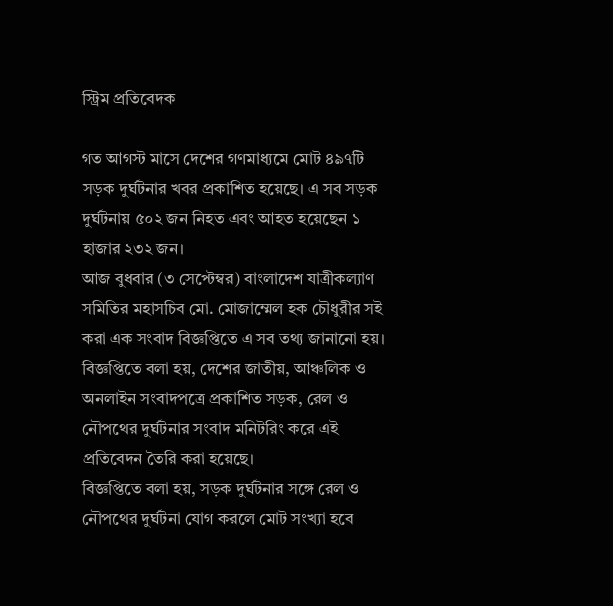স্ট্রিম প্রতিবেদক

গত আগস্ট মাসে দেশের গণমাধ্যমে মোট ৪৯৭টি সড়ক দুর্ঘটনার খবর প্রকাশিত হয়েছে। এ সব সড়ক দুর্ঘটনায় ৫০২ জন নিহত এবং আহত হয়েছেন ১ হাজার ২৩২ জন।
আজ বুধবার (৩ সেপ্টেম্বর) বাংলাদেশ যাত্রীকল্যাণ সমিতির মহাসচিব মো. মোজাম্মেল হক চৌধুরীর সই করা এক সংবাদ বিজ্ঞপ্তিতে এ সব তথ্য জানানো হয়। বিজ্ঞপ্তিতে বলা হয়, দেশের জাতীয়, আঞ্চলিক ও অনলাইন সংবাদপত্রে প্রকাশিত সড়ক, রেল ও নৌপথের দুর্ঘটনার সংবাদ মনিটরিং করে এই প্রতিবেদন তৈরি করা হয়েছে।
বিজ্ঞপ্তিতে বলা হয়, সড়ক দুর্ঘটনার সঙ্গে রেল ও নৌপথের দুর্ঘটনা যোগ করলে মোট সংখ্যা হবে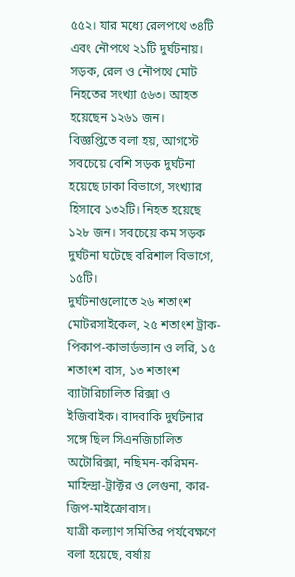৫৫২। যার মধ্যে রেলপথে ৩৪টি এবং নৌপথে ২১টি দুর্ঘটনায়। সড়ক, রেল ও নৌপথে মোট নিহতের সংখ্যা ৫৬৩। আহত হয়েছেন ১২৬১ জন।
বিজ্ঞপ্তিতে বলা হয়, আগস্টে সবচেয়ে বেশি সড়ক দুর্ঘটনা হয়েছে ঢাকা বিভাগে, সংখ্যার হিসাবে ১৩২টি। নিহত হয়েছে ১২৮ জন। সবচেয়ে কম সড়ক দুর্ঘটনা ঘটেছে বরিশাল বিভাগে, ১৫টি।
দুর্ঘটনাগুলোতে ২৬ শতাংশ মোটরসাইকেল, ২৫ শতাংশ ট্রাক-পিকাপ-কাভার্ডভ্যান ও লরি, ১৫ শতাংশ বাস, ১৩ শতাংশ ব্যাটারিচালিত রিক্সা ও ইজিবাইক। বাদবাকি দুর্ঘটনার সঙ্গে ছিল সিএনজিচালিত অটোরিক্সা, নছিমন-করিমন-মাহিন্দ্রা-ট্রাক্টর ও লেগুনা, কার-জিপ-মাইক্রোবাস।
যাত্রী কল্যাণ সমিতির পর্যবেক্ষণে বলা হয়েছে, বর্ষায়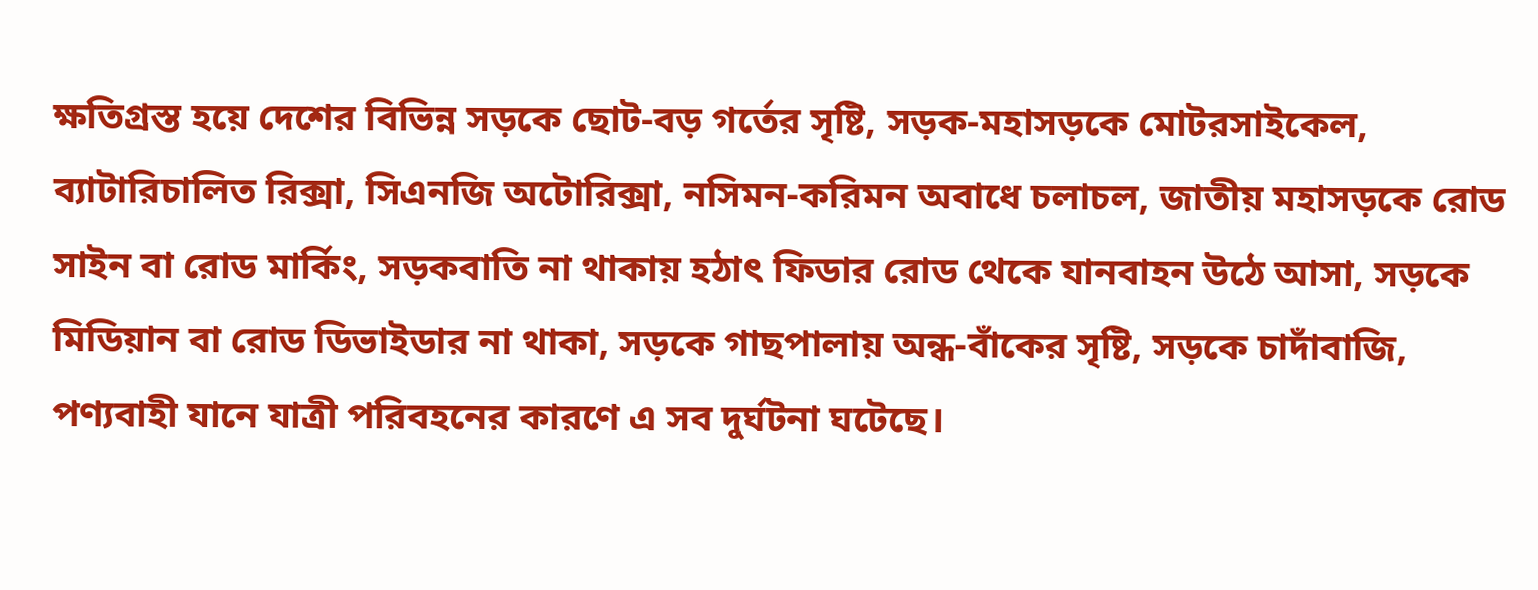ক্ষতিগ্রস্ত হয়ে দেশের বিভিন্ন সড়কে ছোট-বড় গর্তের সৃষ্টি, সড়ক-মহাসড়কে মোটরসাইকেল, ব্যাটারিচালিত রিক্সা, সিএনজি অটোরিক্সা, নসিমন-করিমন অবাধে চলাচল, জাতীয় মহাসড়কে রোড সাইন বা রোড মার্কিং, সড়কবাতি না থাকায় হঠাৎ ফিডার রোড থেকে যানবাহন উঠে আসা, সড়কে মিডিয়ান বা রোড ডিভাইডার না থাকা, সড়কে গাছপালায় অন্ধ-বাঁকের সৃষ্টি, সড়কে চাদাঁবাজি, পণ্যবাহী যানে যাত্রী পরিবহনের কারণে এ সব দুর্ঘটনা ঘটেছে।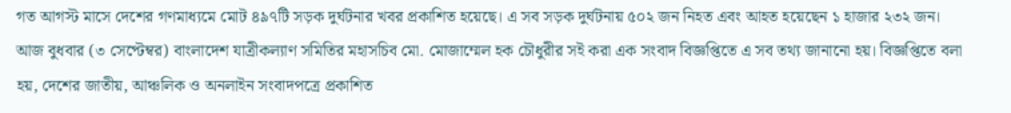গত আগস্ট মাসে দেশের গণমাধ্যমে মোট ৪৯৭টি সড়ক দুর্ঘটনার খবর প্রকাশিত হয়েছে। এ সব সড়ক দুর্ঘটনায় ৫০২ জন নিহত এবং আহত হয়েছেন ১ হাজার ২৩২ জন।
আজ বুধবার (৩ সেপ্টেম্বর) বাংলাদেশ যাত্রীকল্যাণ সমিতির মহাসচিব মো. মোজাম্মেল হক চৌধুরীর সই করা এক সংবাদ বিজ্ঞপ্তিতে এ সব তথ্য জানানো হয়। বিজ্ঞপ্তিতে বলা হয়, দেশের জাতীয়, আঞ্চলিক ও অনলাইন সংবাদপত্রে প্রকাশিত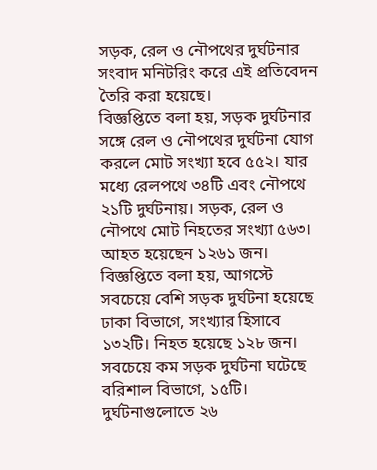সড়ক, রেল ও নৌপথের দুর্ঘটনার সংবাদ মনিটরিং করে এই প্রতিবেদন তৈরি করা হয়েছে।
বিজ্ঞপ্তিতে বলা হয়, সড়ক দুর্ঘটনার সঙ্গে রেল ও নৌপথের দুর্ঘটনা যোগ করলে মোট সংখ্যা হবে ৫৫২। যার মধ্যে রেলপথে ৩৪টি এবং নৌপথে ২১টি দুর্ঘটনায়। সড়ক, রেল ও নৌপথে মোট নিহতের সংখ্যা ৫৬৩। আহত হয়েছেন ১২৬১ জন।
বিজ্ঞপ্তিতে বলা হয়, আগস্টে সবচেয়ে বেশি সড়ক দুর্ঘটনা হয়েছে ঢাকা বিভাগে, সংখ্যার হিসাবে ১৩২টি। নিহত হয়েছে ১২৮ জন। সবচেয়ে কম সড়ক দুর্ঘটনা ঘটেছে বরিশাল বিভাগে, ১৫টি।
দুর্ঘটনাগুলোতে ২৬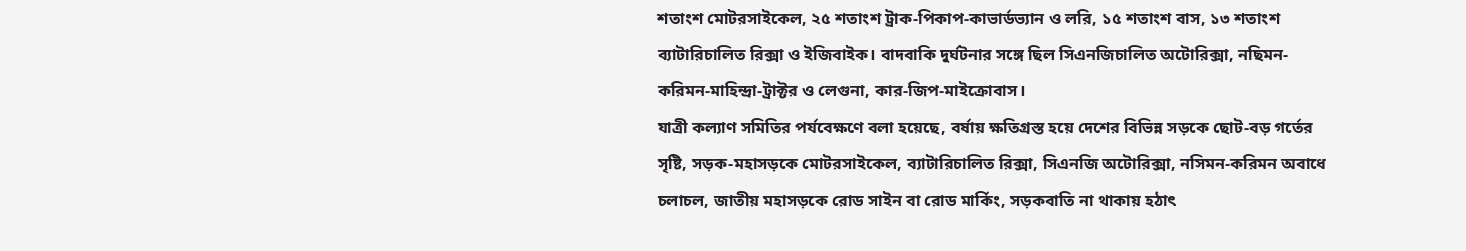শতাংশ মোটরসাইকেল, ২৫ শতাংশ ট্রাক-পিকাপ-কাভার্ডভ্যান ও লরি, ১৫ শতাংশ বাস, ১৩ শতাংশ ব্যাটারিচালিত রিক্সা ও ইজিবাইক। বাদবাকি দুর্ঘটনার সঙ্গে ছিল সিএনজিচালিত অটোরিক্সা, নছিমন-করিমন-মাহিন্দ্রা-ট্রাক্টর ও লেগুনা, কার-জিপ-মাইক্রোবাস।
যাত্রী কল্যাণ সমিতির পর্যবেক্ষণে বলা হয়েছে, বর্ষায় ক্ষতিগ্রস্ত হয়ে দেশের বিভিন্ন সড়কে ছোট-বড় গর্তের সৃষ্টি, সড়ক-মহাসড়কে মোটরসাইকেল, ব্যাটারিচালিত রিক্সা, সিএনজি অটোরিক্সা, নসিমন-করিমন অবাধে চলাচল, জাতীয় মহাসড়কে রোড সাইন বা রোড মার্কিং, সড়কবাতি না থাকায় হঠাৎ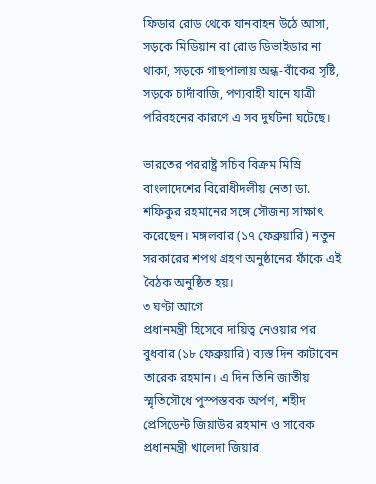ফিডার রোড থেকে যানবাহন উঠে আসা, সড়কে মিডিয়ান বা রোড ডিভাইডার না থাকা, সড়কে গাছপালায় অন্ধ-বাঁকের সৃষ্টি, সড়কে চাদাঁবাজি, পণ্যবাহী যানে যাত্রী পরিবহনের কারণে এ সব দুর্ঘটনা ঘটেছে।

ভারতের পররাষ্ট্র সচিব বিক্রম মিস্রি বাংলাদেশের বিরোধীদলীয় নেতা ডা. শফিকুর রহমানের সঙ্গে সৌজন্য সাক্ষাৎ করেছেন। মঙ্গলবার (১৭ ফেব্রুয়ারি) নতুন সরকারের শপথ গ্রহণ অনুষ্ঠানের ফাঁকে এই বৈঠক অনুষ্ঠিত হয়।
৩ ঘণ্টা আগে
প্রধানমন্ত্রী হিসেবে দায়িত্ব নেওয়ার পর বুধবার (১৮ ফেব্রুয়ারি) ব্যস্ত দিন কাটাবেন তারেক রহমান। এ দিন তিনি জাতীয় স্মৃতিসৌধে পুস্পস্তবক অর্পণ, শহীদ প্রেসিডেন্ট জিয়াউর রহমান ও সাবেক প্রধানমন্ত্রী খালেদা জিয়ার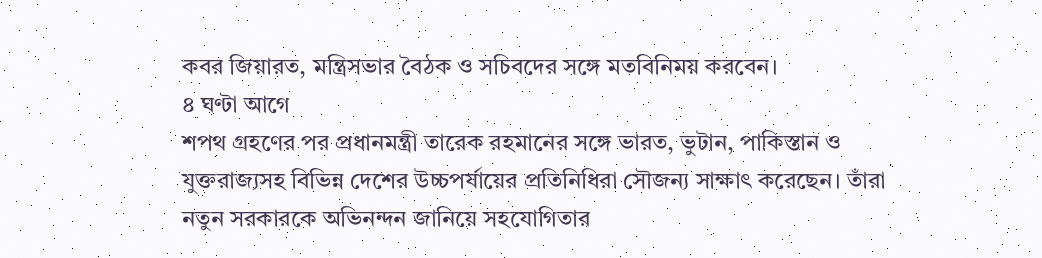কবর জিয়ারত, মন্ত্রিসভার বৈঠক ও সচিবদের সঙ্গে মতবিনিময় করবেন।
৪ ঘণ্টা আগে
শপথ গ্রহণের পর প্রধানমন্ত্রী তারেক রহমানের সঙ্গে ভারত, ভুটান, পাকিস্তান ও যুক্তরাজ্যসহ বিভিন্ন দেশের উচ্চপর্যায়ের প্রতিনিধিরা সৌজন্য সাক্ষাৎ করেছেন। তাঁরা নতুন সরকারকে অভিনন্দন জানিয়ে সহযোগিতার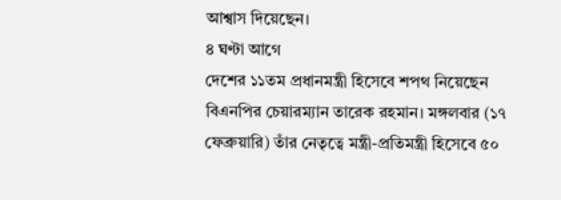আশ্বাস দিয়েছেন।
৪ ঘণ্টা আগে
দেশের ১১তম প্রধানমন্ত্রী হিসেবে শপথ নিয়েছেন বিএনপির চেয়ারম্যান তারেক রহমান। মঙ্গলবার (১৭ ফেব্রুয়ারি) তাঁর নেতৃত্বে মন্ত্রী-প্রতিমন্ত্রী হিসেবে ৫০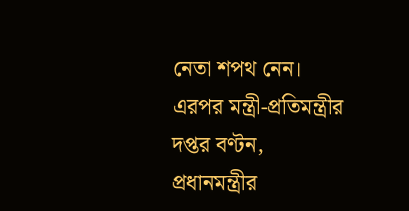নেতা শপথ নেন। এরপর মন্ত্রী-প্রতিমন্ত্রীর দপ্তর বণ্টন, প্রধানমন্ত্রীর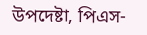উপদেষ্টা, পিএস-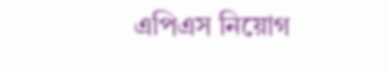এপিএস নিয়োগ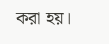করা হয়।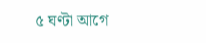৫ ঘণ্টা আগে